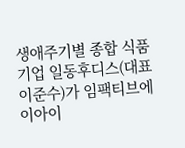생애주기별 종합 식품 기업 일동후디스(대표 이준수)가 임팩티브에이아이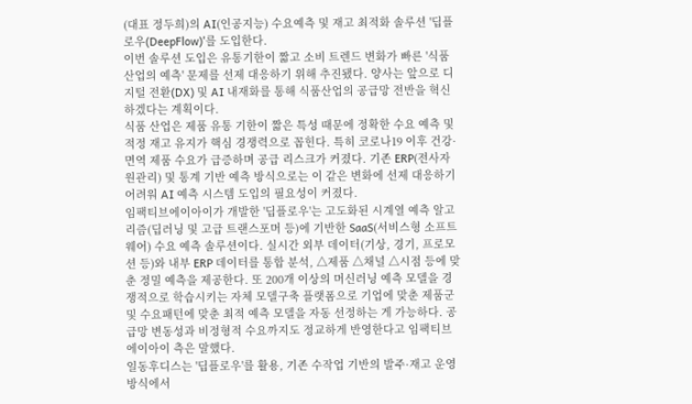(대표 정두희)의 AI(인공지능) 수요예측 및 재고 최적화 솔루션 '딥플로우(DeepFlow)'를 도입한다.
이번 솔루션 도입은 유통기한이 짧고 소비 트렌드 변화가 빠른 '식품산업의 예측' 문제를 선제 대응하기 위해 추진됐다. 양사는 앞으로 디지털 전환(DX) 및 AI 내재화를 통해 식품산업의 공급망 전반을 혁신하겠다는 계획이다.
식품 산업은 제품 유통 기한이 짧은 특성 때문에 정확한 수요 예측 및 적정 재고 유지가 핵심 경쟁력으로 꼽힌다. 특히 코로나19 이후 건강·면역 제품 수요가 급증하며 공급 리스크가 커졌다. 기존 ERP(전사자원관리) 및 통계 기반 예측 방식으로는 이 같은 변화에 선제 대응하기 어려워 AI 예측 시스템 도입의 필요성이 커졌다.
임팩티브에이아이가 개발한 '딥플로우'는 고도화된 시계열 예측 알고리즘(딥러닝 및 고급 트랜스포머 등)에 기반한 SaaS(서비스형 소프트웨어) 수요 예측 솔루션이다. 실시간 외부 데이터(기상, 경기, 프로모션 등)와 내부 ERP 데이터를 통합 분석, △제품 △채널 △시점 등에 맞춘 정밀 예측을 제공한다. 또 200개 이상의 머신러닝 예측 모델을 경쟁적으로 학습시키는 자체 모델구축 플랫폼으로 기업에 맞춘 제품군 및 수요패턴에 맞춘 최적 예측 모델을 자동 선정하는 게 가능하다. 공급망 변동성과 비정형적 수요까지도 정교하게 반영한다고 임팩티브에이아이 측은 말했다.
일동후디스는 '딥플로우'를 활용, 기존 수작업 기반의 발주·재고 운영 방식에서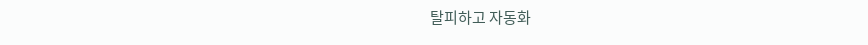탈피하고 자동화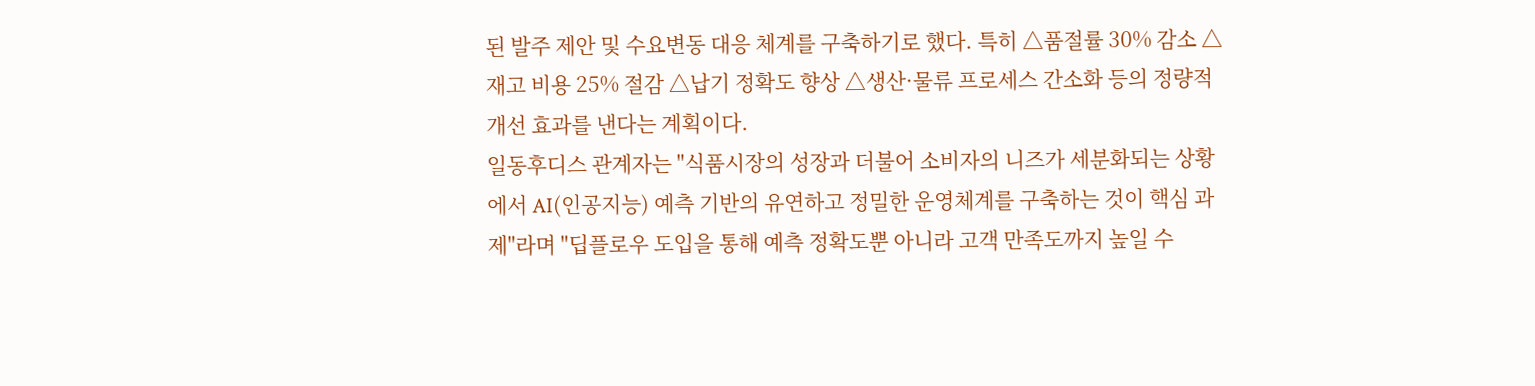된 발주 제안 및 수요변동 대응 체계를 구축하기로 했다. 특히 △품절률 30% 감소 △재고 비용 25% 절감 △납기 정확도 향상 △생산·물류 프로세스 간소화 등의 정량적 개선 효과를 낸다는 계획이다.
일동후디스 관계자는 "식품시장의 성장과 더불어 소비자의 니즈가 세분화되는 상황에서 AI(인공지능) 예측 기반의 유연하고 정밀한 운영체계를 구축하는 것이 핵심 과제"라며 "딥플로우 도입을 통해 예측 정확도뿐 아니라 고객 만족도까지 높일 수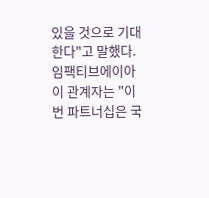있을 것으로 기대한다"고 말했다.
임팩티브에이아이 관계자는 "이번 파트너십은 국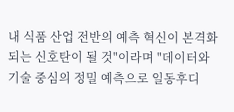내 식품 산업 전반의 예측 혁신이 본격화되는 신호탄이 될 것"이라며 "데이터와 기술 중심의 정밀 예측으로 일동후디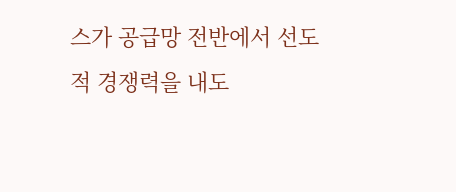스가 공급망 전반에서 선도적 경쟁력을 내도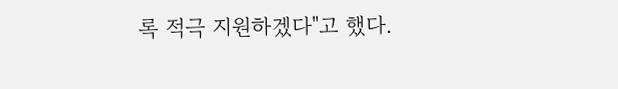록 적극 지원하겠다"고 했다.